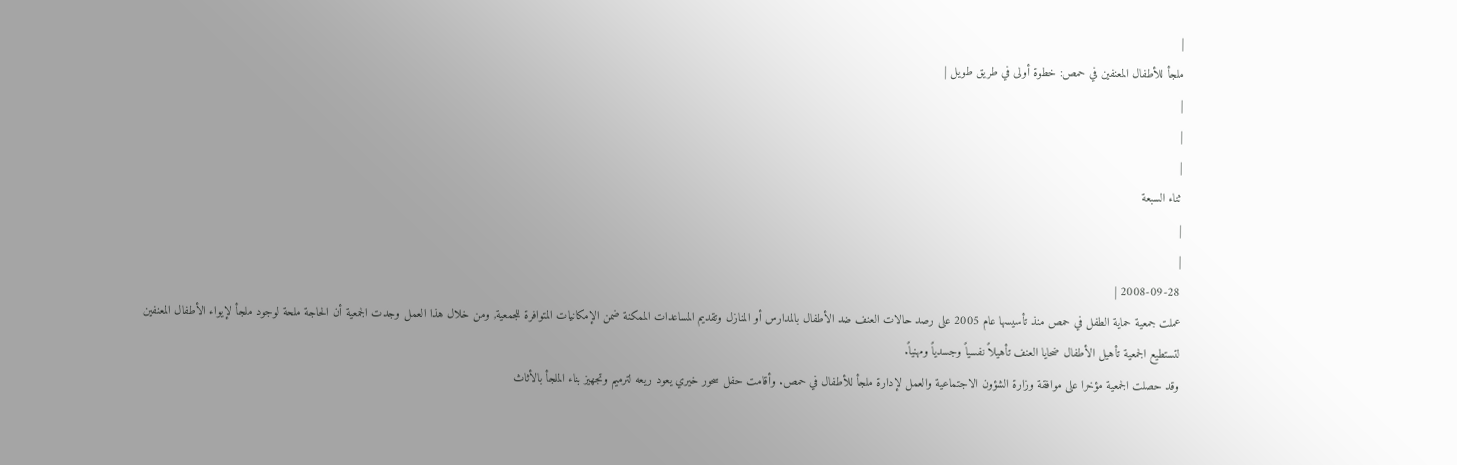|
ملجأ للأطفال المعنفين في حمص: خطوة أولى في طريق طويل |
|
|
|
ثناء السبعة
|
|
2008-09-28 |
عملت جمعية حماية الطفل في حمص منذ تأسيسها عام 2005 على رصد حالات العنف ضد الأطفال بالمدارس أو المنازل وتقديم المساعدات الممكنة ضمن الإمكانيات المتوافرة للجمعية, ومن خلال هذا العمل وجدت الجمعية أن الحاجة ملحة لوجود ملجأ لإيواء الأطفال المعنفين لتستطيع الجمعية تأهيل الأطفال ضحايا العنف تأهيلاً نفسياً وجسدياً ومهنياً.
وقد حصلت الجمعية مؤخرا على موافقة وزارة الشؤون الاجتماعية والعمل لإدارة ملجأ للأطفال في حمص. وأقامت حفل سحور خيري يعود ريعه لترميم وتجهيز بناء الملجأ بالأثاث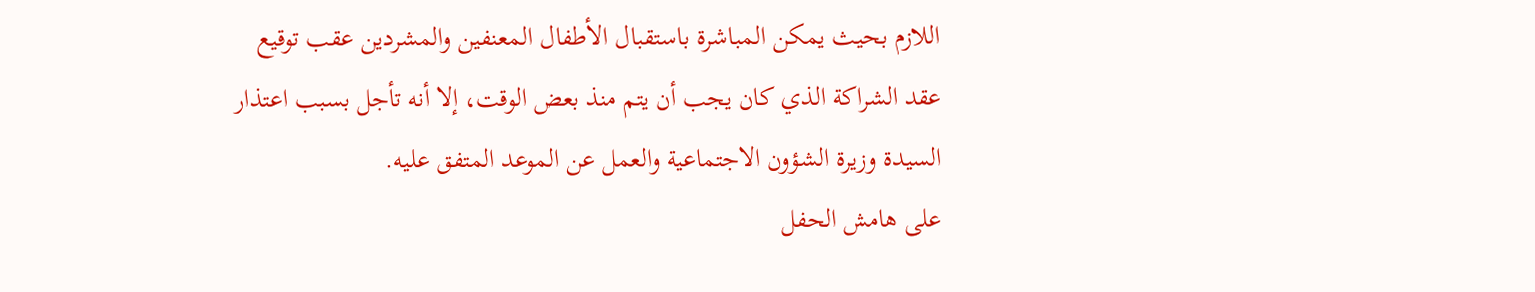اللازم بحيث يمكن المباشرة باستقبال الأطفال المعنفين والمشردين عقب توقيع عقد الشراكة الذي كان يجب أن يتم منذ بعض الوقت، إلا أنه تأجل بسبب اعتذار السيدة وزيرة الشؤون الاجتماعية والعمل عن الموعد المتفق عليه.
على هامش الحفل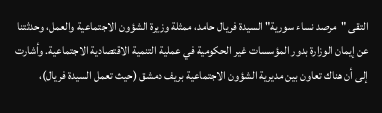التقى "مرصد نساء سورية" السيدة فريال حامد، ممثلة وزيرة الشؤون الاجتماعية والعمل، وحدثتنا عن إيمان الوزارة بدور المؤسسات غير الحكومية في عملية التنمية الاقتصادية الاجتماعية. وأشارت إلى أن هناك تعاون بين مديرية الشؤون الاجتماعية بريف دمشق (حيث تعمل السيدة فريال)،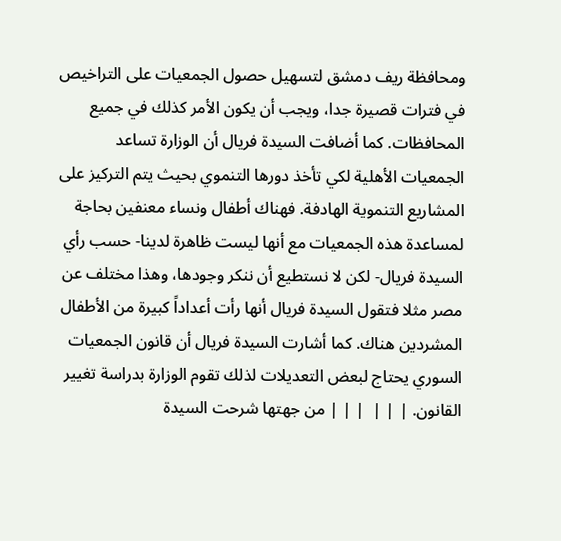ومحافظة ريف دمشق لتسهيل حصول الجمعيات على التراخيص في فترات قصيرة جدا، ويجب أن يكون الأمر كذلك في جميع المحافظات. كما أضافت السيدة فريال أن الوزارة تساعد الجمعيات الأهلية لكي تأخذ دورها التنموي بحيث يتم التركيز على المشاريع التنموية الهادفة. فهناك أطفال ونساء معنفين بحاجة لمساعدة هذه الجمعيات مع أنها ليست ظاهرة لدينا- حسب رأي السيدة فريال- لكن لا نستطيع أن ننكر وجودها، وهذا مختلف عن مصر مثلا فتقول السيدة فريال أنها رأت أعداداً كبيرة من الأطفال المشردين هناك. كما أشارت السيدة فريال أن قانون الجمعيات السوري يحتاج لبعض التعديلات لذلك تقوم الوزارة بدراسة تغيير القانون. | | |  | | | من جهتها شرحت السيدة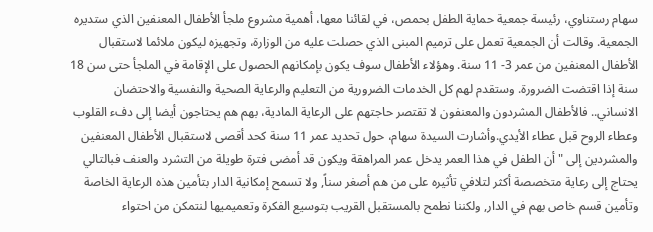سهام رستناوي، رئيسة جمعية حماية الطفل بحمص، في لقائنا معها، أهمية مشروع ملجأ الأطفال المعنفين الذي ستديره الجمعية. وقالت أن الجمعية تعمل على ترميم المبنى الذي حصلت عليه من الوزارة، وتجهيزه ليكون ملائما لاستقبال الأطفال المعنفين من عمر 3- 11 سنة. وهؤلاء الأطفال سوف يكون بإمكانهم الحصول على الإقامة في الملجأ حتى سن 18 سنة إذا اقتضت الضرورة. وستقدم لهم كل الخدمات الضرورية من التعليم والرعاية الصحية والنفسية والاحتضان الانساني.. فالأطفال المشردون والمعنفون لا تقتصر حاجتهم على الرعاية المادية، بهم هم يحتاجون أيضا إلى دفء القلوب وعطاء الروح قبل عطاء الأيدي.وأشارت السيدة سهام، حول تحديد عمر 11 سنة كحد أقصى لاستقبال الأطفال المعنفين والمشردين إلى "أن الطفل في هذا العمر يدخل عمر المراهقة ويكون قد أمضى فترة طويلة من التشرد والعنف فبالتالي يحتاج إلى رعاية متخصصة أكثر لتلافي تأثيره على من هم أصغر سناً, ولا تسمح إمكانية الدار بتأمين هذه الرعاية الخاصة وتأمين قسم خاص بهم في الدار, ولكننا نطمح بالمستقبل القريب بتوسيع الفكرة وتعميميها لنتمكن من احتواء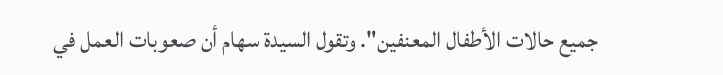جميع حالات الأطفال المعنفين". وتقول السيدة سهام أن صعوبات العمل في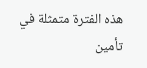هذه الفترة متمثلة في تأمين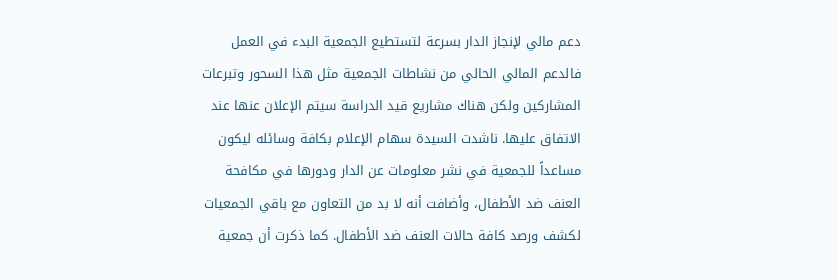دعم مالي لإنجاز الدار بسرعة لتستطيع الجمعية البدء في العمل فالدعم المالي الحالي من نشاطات الجمعية مثل هذا السحور وتبرعات المشاركين ولكن هناك مشاريع قيد الدراسة سيتم الإعلان عنها عند الاتفاق عليها. ناشدت السيدة سهام الإعلام بكافة وسائله ليكون مساعداً للجمعية في نشر معلومات عن الدار ودورها في مكافحة العنف ضد الأطفال، وأضافت أنه لا بد من التعاون مع باقي الجمعيات لكشف ورصد كافة حالات العنف ضد الأطفال. كما ذكرت أن جمعية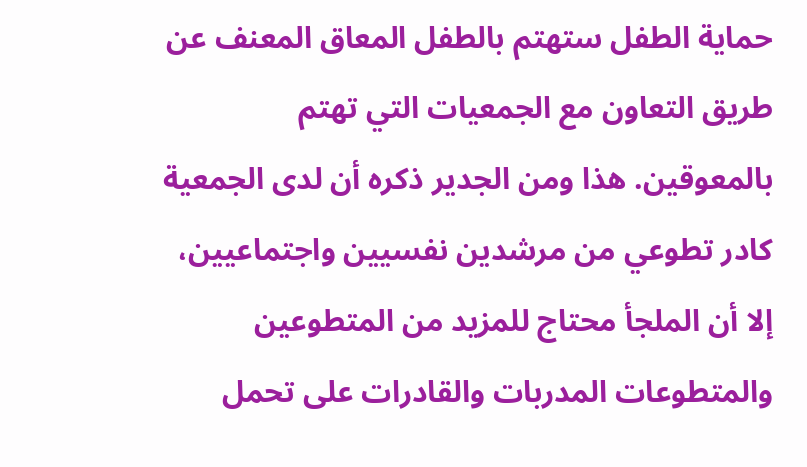حماية الطفل ستهتم بالطفل المعاق المعنف عن طريق التعاون مع الجمعيات التي تهتم بالمعوقين. هذا ومن الجدير ذكره أن لدى الجمعية كادر تطوعي من مرشدين نفسيين واجتماعيين، إلا أن الملجأ محتاج للمزيد من المتطوعين والمتطوعات المدربات والقادرات على تحمل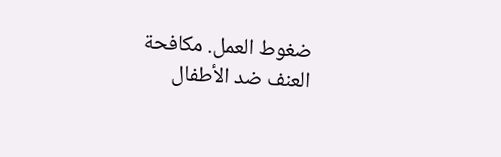ضغوط العمل. مكافحة العنف ضد الأطفال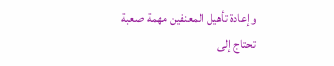وإعادة تأهيل المعنفين مهمة صعبة تحتاج إلى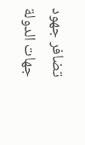تضافر جهود جهات الدولة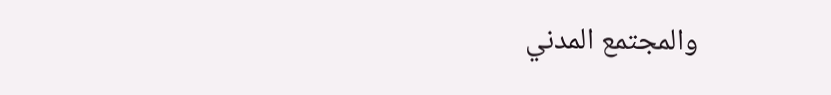والمجتمع المدني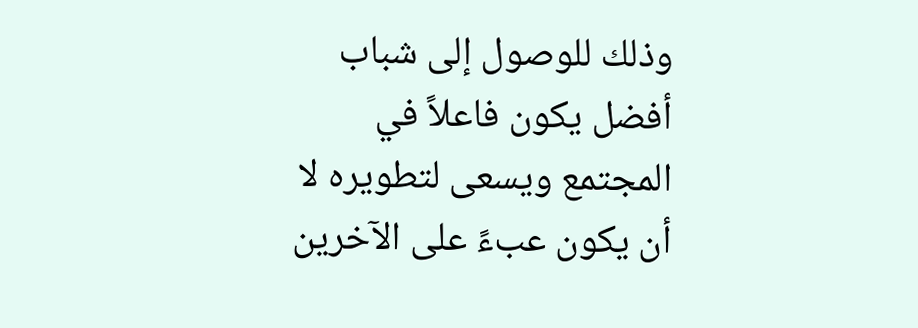وذلك للوصول إلى شباب أفضل يكون فاعلاً في المجتمع ويسعى لتطويره لا أن يكون عبءً على الآخرين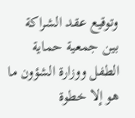وتوقيع عقد الشراكة بين جمعية حماية الطفل ووزارة الشؤون ما هو إلا خطوة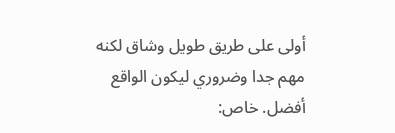أولى على طريق طويل وشاق لكنه مهم جدا وضروري ليكون الواقع أفضل. خاص: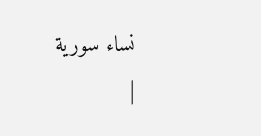نساء سورية
|